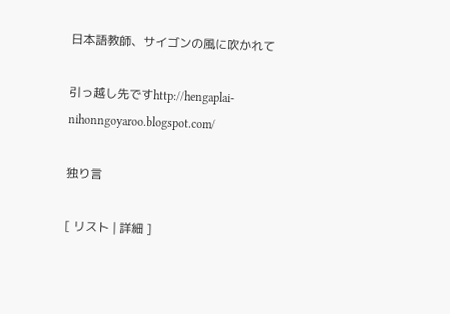日本語教師、サイゴンの風に吹かれて

引っ越し先ですhttp://hengaplai-nihonngoyaroo.blogspot.com/

独り言

[ リスト | 詳細 ]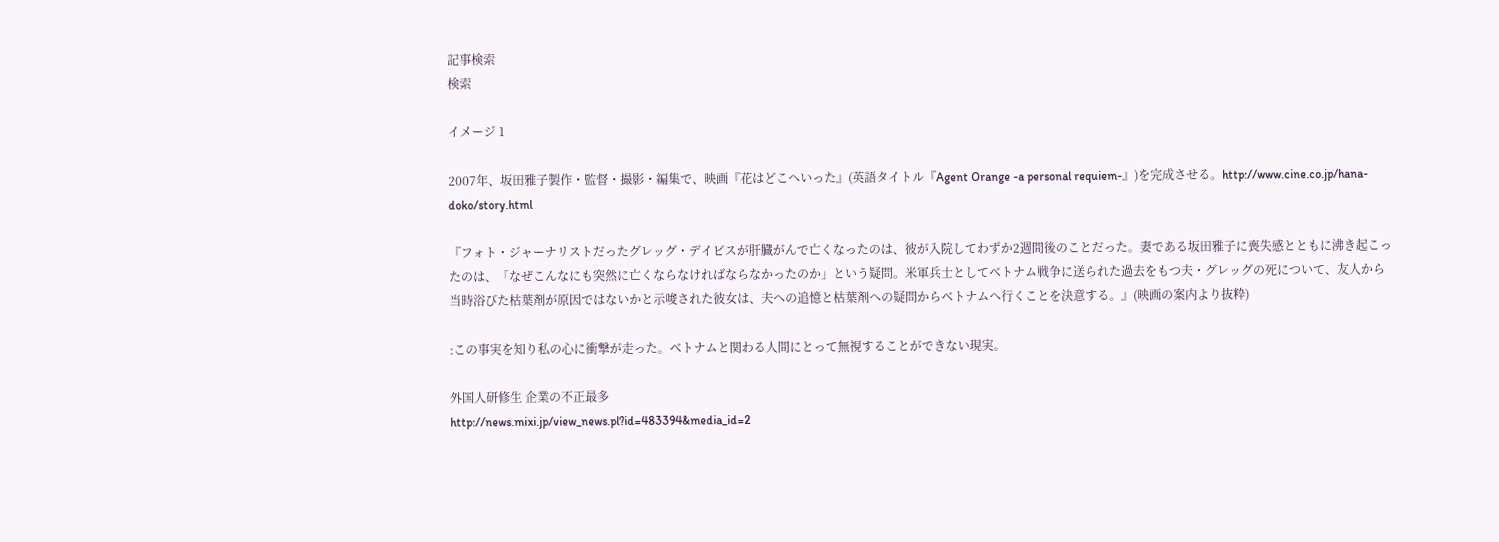記事検索
検索

イメージ 1

2007年、坂田雅子製作・監督・撮影・編集で、映画『花はどこへいった』(英語タイトル『Agent Orange -a personal requiem-』)を完成させる。http://www.cine.co.jp/hana-doko/story.html

『フォト・ジャーナリストだったグレッグ・デイビスが肝臓がんで亡くなったのは、彼が入院してわずか2週間後のことだった。妻である坂田雅子に喪失感とともに沸き起こったのは、「なぜこんなにも突然に亡くならなければならなかったのか」という疑問。米軍兵士としてベトナム戦争に送られた過去をもつ夫・グレッグの死について、友人から当時浴びた枯葉剤が原因ではないかと示唆された彼女は、夫への追憶と枯葉剤への疑問からベトナムへ行くことを決意する。』(映画の案内より抜粋)

:この事実を知り私の心に衝撃が走った。ベトナムと関わる人間にとって無視することができない現実。

外国人研修生 企業の不正最多
http://news.mixi.jp/view_news.pl?id=483394&media_id=2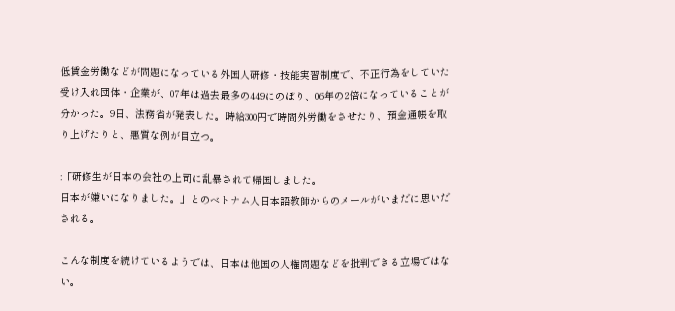低賃金労働などが問題になっている外国人研修・技能実習制度で、不正行為をしていた受け入れ団体・企業が、07年は過去最多の449にのぼり、06年の2倍になっていることが分かった。9日、法務省が発表した。時給300円で時間外労働をさせたり、預金通帳を取り上げたりと、悪質な例が目立つ。

:「研修生が日本の会社の上司に乱暴されて帰国しました。
日本が嫌いになりました。」とのベトナム人日本語教師からのメールがいまだに思いだされる。

こんな制度を続けているようでは、日本は他国の人権問題などを批判できる立場ではない。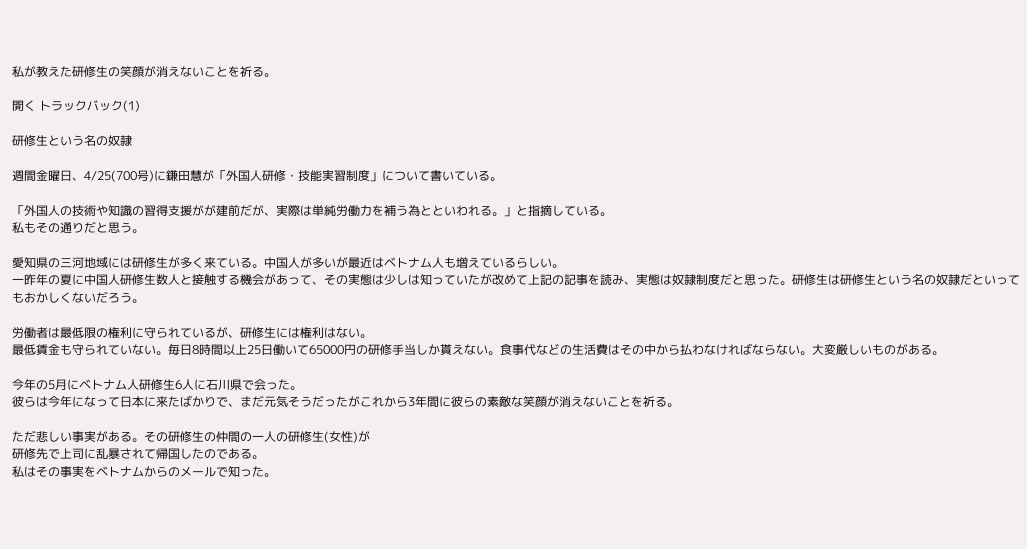私が教えた研修生の笑顔が消えないことを祈る。

開く トラックバック(1)

研修生という名の奴隷

週間金曜日、4/25(700号)に鎌田慧が「外国人研修・技能実習制度」について書いている。

「外国人の技術や知識の習得支援がが建前だが、実際は単純労働力を補う為とといわれる。」と指摘している。
私もその通りだと思う。

愛知県の三河地域には研修生が多く来ている。中国人が多いが最近はベトナム人も増えているらしい。
一昨年の夏に中国人研修生数人と接触する機会があって、その実態は少しは知っていたが改めて上記の記事を読み、実態は奴隷制度だと思った。研修生は研修生という名の奴隷だといってもおかしくないだろう。

労働者は最低限の権利に守られているが、研修生には権利はない。
最低賃金も守られていない。毎日8時間以上25日働いて65000円の研修手当しか貰えない。食事代などの生活費はその中から払わなければならない。大変厳しいものがある。

今年の5月にベトナム人研修生6人に石川県で会った。
彼らは今年になって日本に来たばかりで、まだ元気そうだったがこれから3年間に彼らの素敵な笑顔が消えないことを祈る。

ただ悲しい事実がある。その研修生の仲間の一人の研修生(女性)が
研修先で上司に乱暴されて帰国したのである。
私はその事実をベトナムからのメールで知った。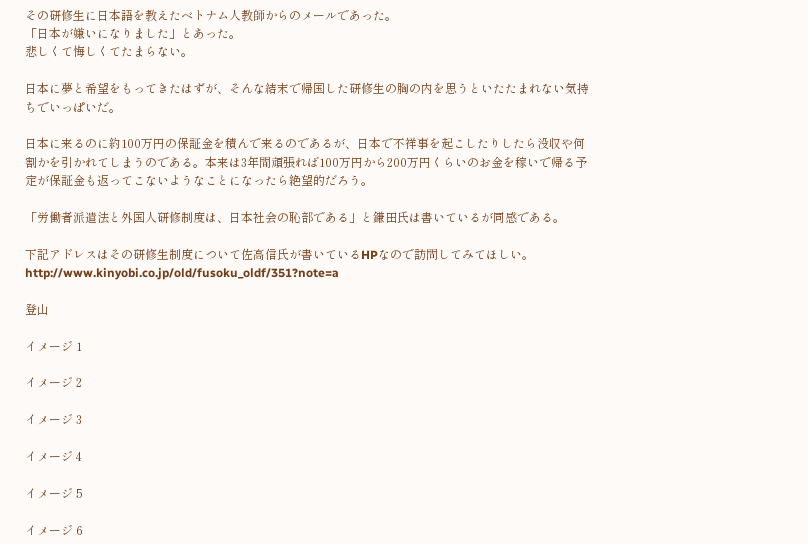その研修生に日本語を教えたベトナム人教師からのメールであった。
「日本が嫌いになりました」とあった。
悲しくて悔しくてたまらない。

日本に夢と希望をもってきたはずが、そんな結末で帰国した研修生の胸の内を思うといたたまれない気持ちでいっぱいだ。

日本に来るのに約100万円の保証金を積んで来るのであるが、日本で不祥事を起こしたりしたら没収や何割かを引かれてしまうのである。本来は3年間頑張れば100万円から200万円くらいのお金を稼いで帰る予定が保証金も返ってこないようなことになったら絶望的だろう。

「労働者派遣法と外国人研修制度は、日本社会の恥部である」と鎌田氏は書いているが同感である。

下記アドレスはその研修生制度について佐高信氏が書いているHPなので訪問してみてほしい。
http://www.kinyobi.co.jp/old/fusoku_oldf/351?note=a

登山

イメージ 1

イメージ 2

イメージ 3

イメージ 4

イメージ 5

イメージ 6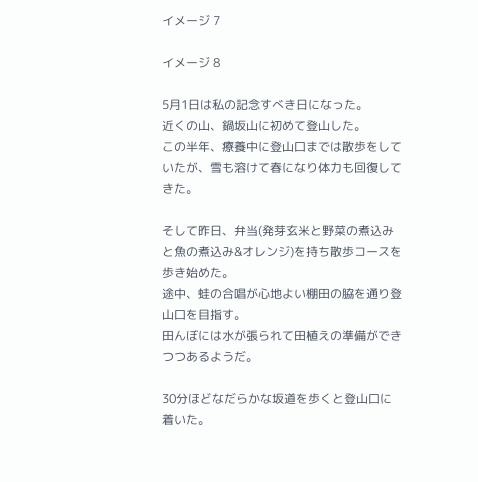イメージ 7

イメージ 8

5月1日は私の記念すべき日になった。
近くの山、鍋坂山に初めて登山した。
この半年、療養中に登山口までは散歩をしていたが、雪も溶けて春になり体力も回復してきた。

そして昨日、弁当(発芽玄米と野菜の煮込みと魚の煮込み&オレンジ)を持ち散歩コースを歩き始めた。
途中、蛙の合唱が心地よい棚田の脇を通り登山口を目指す。
田んぼには水が張られて田植えの準備ができつつあるようだ。

30分ほどなだらかな坂道を歩くと登山口に着いた。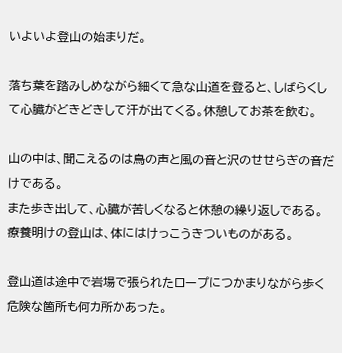いよいよ登山の始まりだ。

落ち葉を踏みしめながら細くて急な山道を登ると、しばらくして心臓がどきどきして汗が出てくる。休憩してお茶を飲む。

山の中は、聞こえるのは鳥の声と風の音と沢のせせらぎの音だけである。
また歩き出して、心臓が苦しくなると休憩の繰り返しである。
療養明けの登山は、体にはけっこうきついものがある。

登山道は途中で岩場で張られたロープにつかまりながら歩く危険な箇所も何カ所かあった。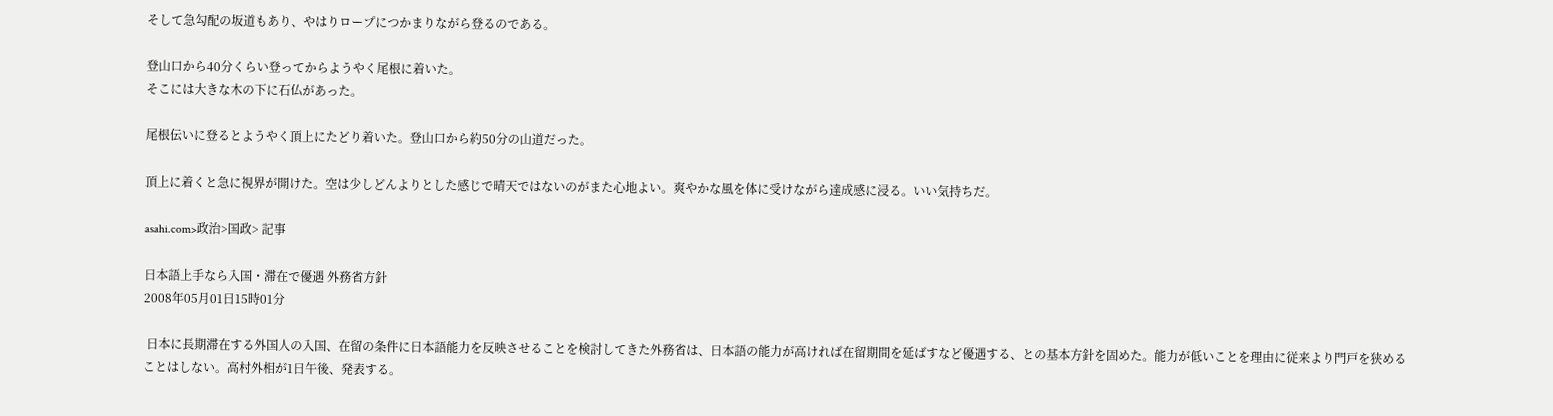そして急勾配の坂道もあり、やはりロープにつかまりながら登るのである。

登山口から40分くらい登ってからようやく尾根に着いた。
そこには大きな木の下に石仏があった。

尾根伝いに登るとようやく頂上にたどり着いた。登山口から約50分の山道だった。

頂上に着くと急に視界が開けた。空は少しどんよりとした感じで晴天ではないのがまた心地よい。爽やかな風を体に受けながら達成感に浸る。いい気持ちだ。

asahi.com>政治>国政> 記事

日本語上手なら入国・滞在で優遇 外務省方針
2008年05月01日15時01分

 日本に長期滞在する外国人の入国、在留の条件に日本語能力を反映させることを検討してきた外務省は、日本語の能力が高ければ在留期間を延ばすなど優遇する、との基本方針を固めた。能力が低いことを理由に従来より門戸を狭めることはしない。高村外相が1日午後、発表する。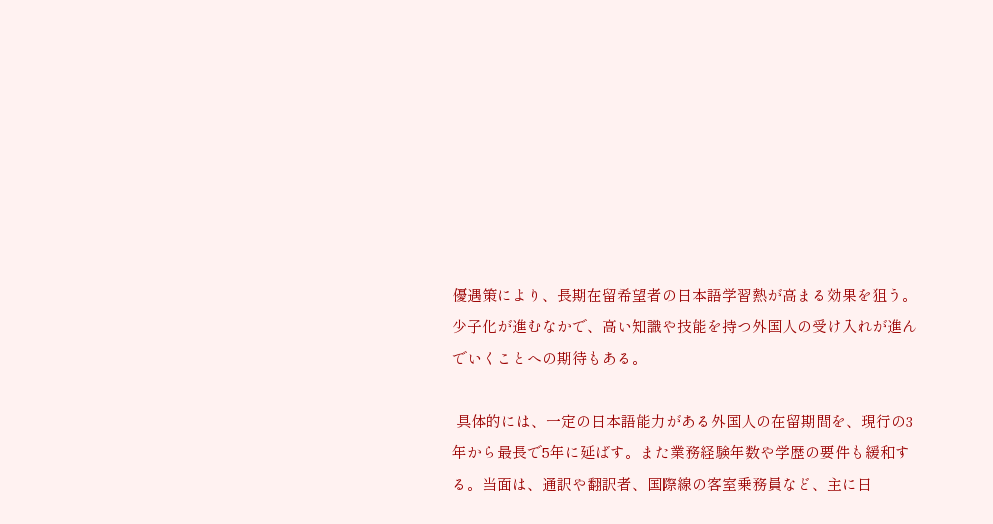優遇策により、長期在留希望者の日本語学習熱が高まる効果を狙う。少子化が進むなかで、高い知識や技能を持つ外国人の受け入れが進んでいくことへの期待もある。

 具体的には、一定の日本語能力がある外国人の在留期間を、現行の3年から最長で5年に延ばす。また業務経験年数や学歴の要件も緩和する。当面は、通訳や翻訳者、国際線の客室乗務員など、主に日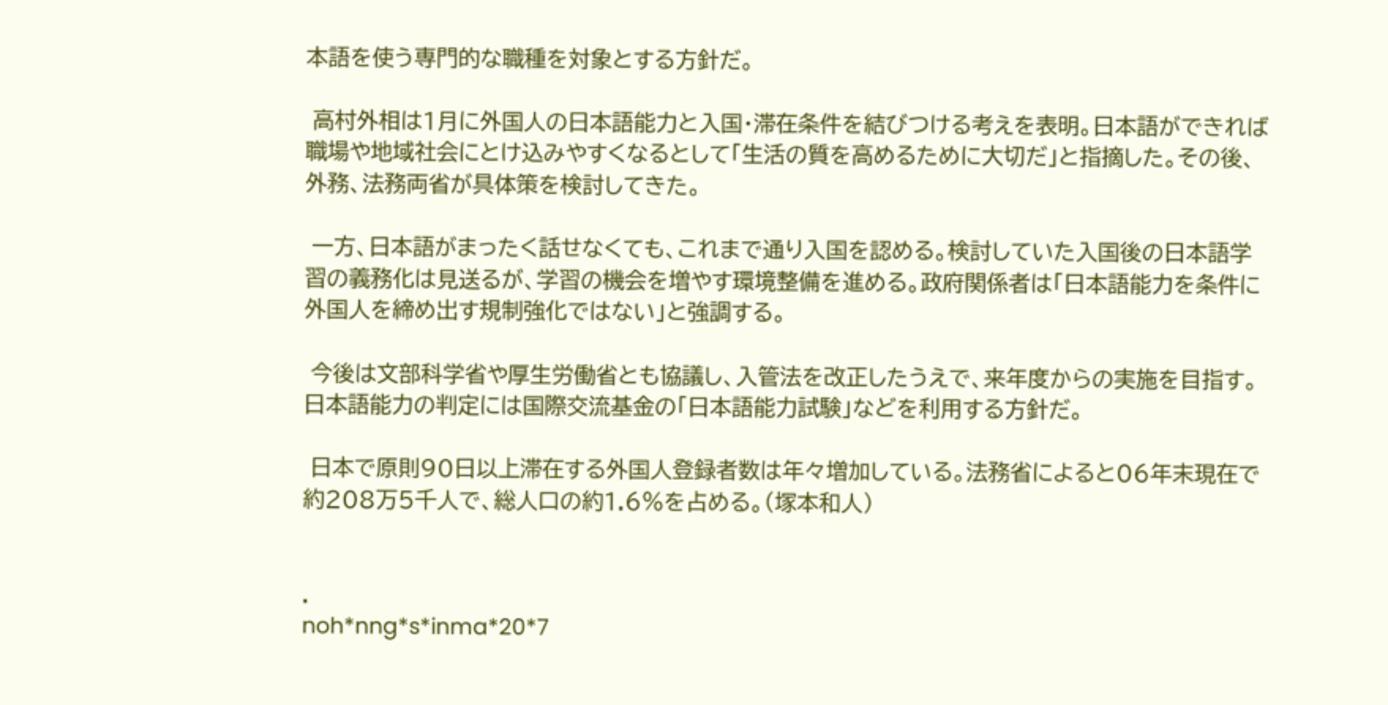本語を使う専門的な職種を対象とする方針だ。

 高村外相は1月に外国人の日本語能力と入国・滞在条件を結びつける考えを表明。日本語ができれば職場や地域社会にとけ込みやすくなるとして「生活の質を高めるために大切だ」と指摘した。その後、外務、法務両省が具体策を検討してきた。

 一方、日本語がまったく話せなくても、これまで通り入国を認める。検討していた入国後の日本語学習の義務化は見送るが、学習の機会を増やす環境整備を進める。政府関係者は「日本語能力を条件に外国人を締め出す規制強化ではない」と強調する。

 今後は文部科学省や厚生労働省とも協議し、入管法を改正したうえで、来年度からの実施を目指す。日本語能力の判定には国際交流基金の「日本語能力試験」などを利用する方針だ。

 日本で原則90日以上滞在する外国人登録者数は年々増加している。法務省によると06年末現在で約208万5千人で、総人口の約1.6%を占める。(塚本和人)


.
noh*nng*s*inma*20*7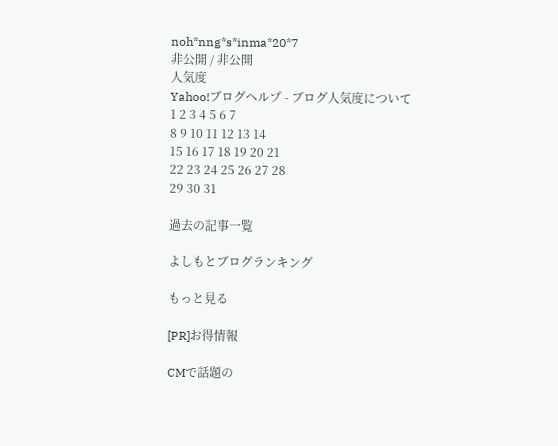noh*nng*s*inma*20*7
非公開 / 非公開
人気度
Yahoo!ブログヘルプ - ブログ人気度について
1 2 3 4 5 6 7
8 9 10 11 12 13 14
15 16 17 18 19 20 21
22 23 24 25 26 27 28
29 30 31

過去の記事一覧

よしもとブログランキング

もっと見る

[PR]お得情報

CMで話題の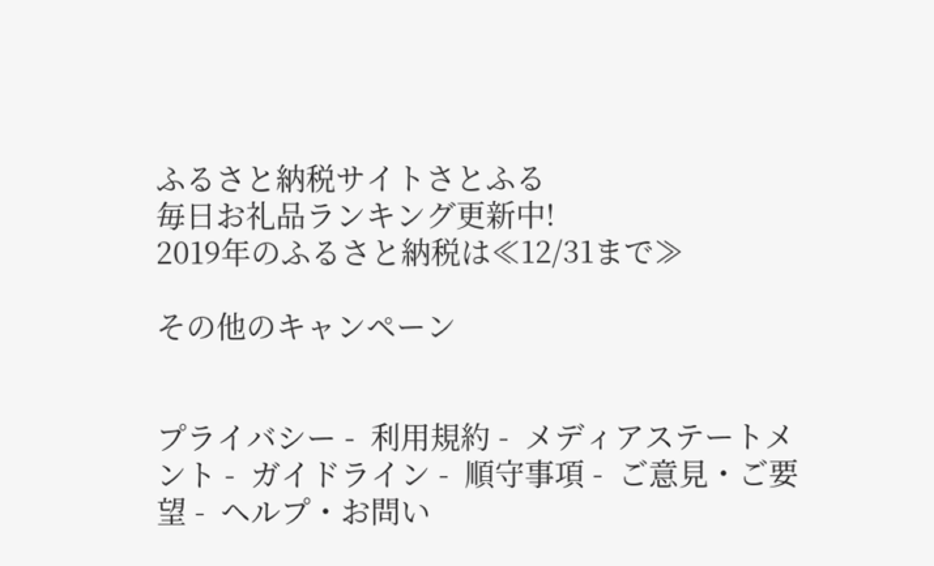ふるさと納税サイトさとふる
毎日お礼品ランキング更新中!
2019年のふるさと納税は≪12/31まで≫

その他のキャンペーン


プライバシー -  利用規約 -  メディアステートメント -  ガイドライン -  順守事項 -  ご意見・ご要望 -  ヘルプ・お問い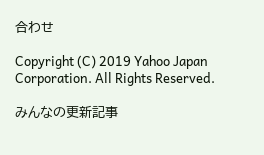合わせ

Copyright (C) 2019 Yahoo Japan Corporation. All Rights Reserved.

みんなの更新記事